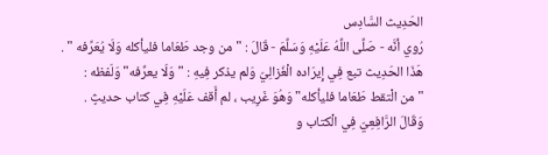الحَدِيث السَّادِس
رُوي أنَّه - صَلَّى اللَّهُ عَلَيْهِ وَسَلَّمَ - قَالَ : " من وجد طَعَاما فليأكله وَلَا يُعَرِّفه " .
هَذَا الحَدِيث تبع فِي إِيرَاده الْغَزالِيّ وَلم يذكر فِيهِ : "وَلَا يعرِّفه" وَلَفظه : "من الْتقط طَعَاما فليأكله" وَهُوَ غَرِيب ، لم أَقف عَلَيْهِ فِي كتاب حديثٍ .
وَقَالَ الرَّافِعِيّ فِي الْكتاب و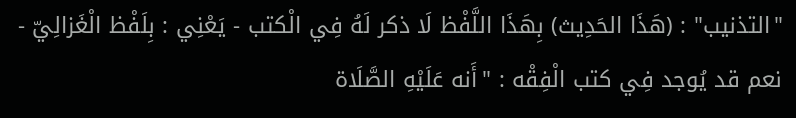"التذنيب" : (هَذَا الحَدِيث) بِهَذَا اللَّفْظ لَا ذكر لَهُ فِي الْكتب - يَعْنِي : بِلَفْظ الْغَزالِيّ - نعم قد يُوجد فِي كتب الْفِقْه : "أَنه عَلَيْهِ الصَّلَاة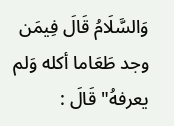وَالسَّلَامُ قَالَ فِيمَن وجد طَعَاما أكله وَلم يعرفهُ" قَالَ :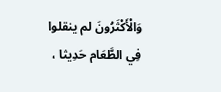وَالْأَكْثَرُونَ لم ينقلوا فِي الطَّعَام حَدِيثا ،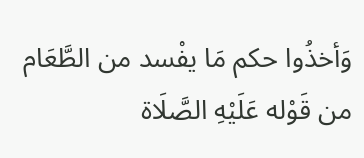وَأخذُوا حكم مَا يفْسد من الطَّعَام من قَوْله عَلَيْهِ الصَّلَاة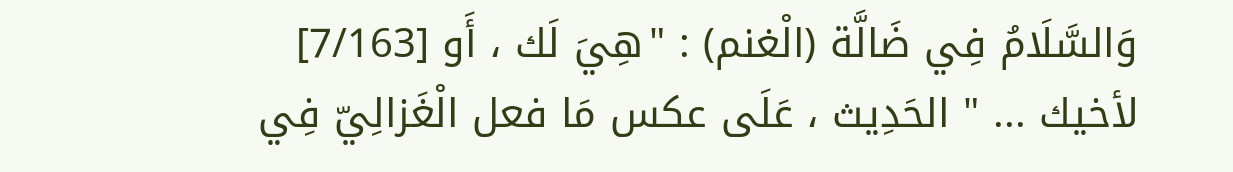وَالسَّلَامُ فِي ضَالَّة (الْغنم) : "هِيَ لَك ، أَو [7/163] لأخيك ... " الحَدِيث ، عَلَى عكس مَا فعل الْغَزالِيّ فِي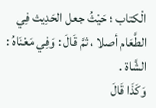الْكتاب ؛ حَيْثُ جعل الحَدِيث فِي الطَّعَام أصلا ، ثمَّ قَالَ : وَفِي مَعْنَاهُ : الشَّاة .
وَكَذَا قَالَ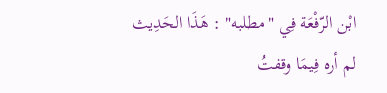ابْن الرّفْعَة فِي "مطلبه" : هَذَا الحَدِيث لم أره فِيمَا وقفتُ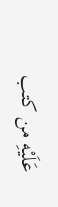عَلَيْهِ من كتب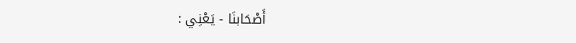أَصْحَابنَا - يَعْنِي :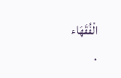الْفُقَهَاء
.